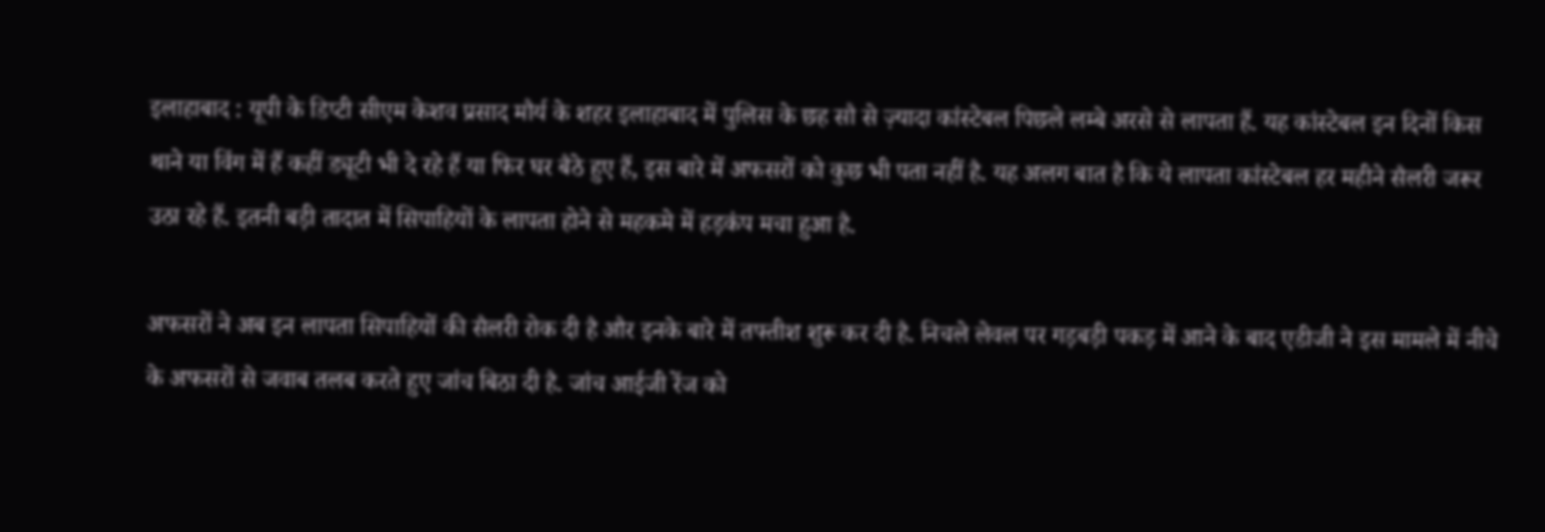इलाहाबाद : यूपी के डिप्टी सीएम केशव प्रसाद मौर्य के शहर इलाहाबाद में पुलिस के छह सौ से ज़्यादा कांस्टेबल पिछले लम्बे अरसे से लापता हैं. यह कांस्टेबल इन दिनों किस थाने या विंग में हैं कहीं ड्यूटी भी दे रहे हैं या फिर घर बैठे हुए हैं, इस बारे में अफसरों को कुछ भी पता नहीं है. यह अलग बात है कि ये लापता कांस्टेबल हर महीने सैलरी जरूर उठा रहे हैं. इतनी बड़ी तादात में सिपाहियों के लापता होने से महकमे में हड़कंप मचा हुआ है.

अफसरों ने अब इन लापता सिपाहियों की सैलरी रोक दी है और इनके बारे में तफ्तीश शुरू कर दी है. निचले लेवल पर गड़बड़ी पकड़ में आने के बाद एडीजी ने इस मामले में नीचे के अफसरों से जवाब तलब करते हुए जांच बिठा दी है. जांच आईजी रेंज को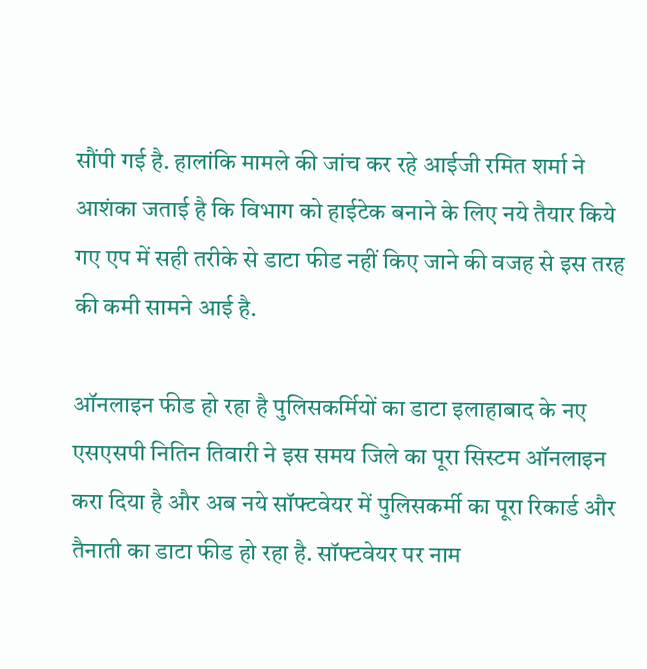सौंपी गई है. हालांकि मामले की जांच कर रहे आईजी रमित शर्मा ने आशंका जताई है कि विभाग को हाईटेक बनाने के लिए नये तैयार किये गए एप में सही तरीके से डाटा फीड नहीं किए जाने की वजह से इस तरह की कमी सामने आई है.

ऑनलाइन फीड हो रहा है पुलिसकर्मियों का डाटा इलाहाबाद के नए एसएसपी नितिन तिवारी ने इस समय जिले का पूरा सिस्टम ऑनलाइन करा दिया है और अब नये सॉफ्टवेयर में पुलिसकर्मी का पूरा रिकार्ड और तैनाती का डाटा फीड हो रहा है. सॉफ्टवेयर पर नाम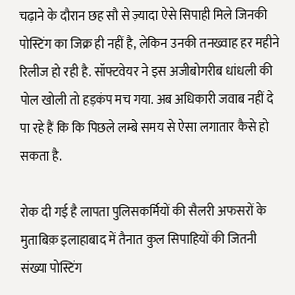चढ़ाने के दौरान छह सौ से ज़्यादा ऐसे सिपाही मिले जिनकी पोस्टिंग का जिक्र ही नहीं है, लेकिन उनकी तनख्वाह हर महीने रिलीज हो रही है. सॉफ्टवेयर ने इस अजीबोगरीब धांधली की पोल खोली तो हड़कंप मच गया. अब अधिकारी जवाब नहीं दे पा रहे हैं कि कि पिछले लम्बे समय से ऐसा लगातार कैसे हो सकता है.

रोक दी गई है लापता पुलिसकर्मियों की सैलरी अफसरों के मुताबिक़ इलाहाबाद में तैनात कुल सिपाहियों की जितनी संख्या पोस्टिंग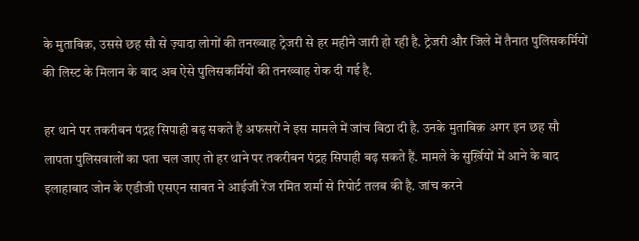के मुताबिक़, उससे छह सौ से ज़्यादा लोगों की तनख्वाह ट्रेजरी से हर महीने जारी हो रही है. ट्रेजरी और जिले में तैनात पुलिसकर्मियों की लिस्ट के मिलान के बाद अब ऐसे पुलिसकर्मियों की तनख्वाह रोक दी गई है.

हर थाने पर तकरीबन पंद्रह सिपाही बढ़ सकते हैं अफसरों ने इस मामले में जांच बिठा दी है. उनके मुताबिक़ अगर इन छह सौ लापता पुलिसवालों का पता चल जाए तो हर थाने पर तकरीबन पंद्रह सिपाही बढ़ सकते हैं. मामले के सुर्ख़ियों में आने के बाद इलाहाबाद जोन के एडीजी एसएन साबत ने आईजी रेंज रमित शर्मा से रिपोर्ट तलब की है. जांच करने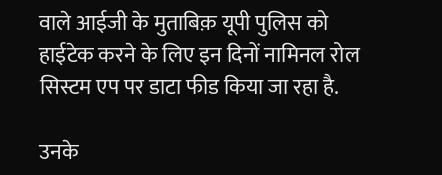वाले आईजी के मुताबिक़ यूपी पुलिस को हाईटेक करने के लिए इन दिनों नामिनल रोल सिस्टम एप पर डाटा फीड किया जा रहा है.

उनके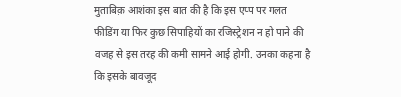मुताबिक़ आशंका इस बात की है कि इस एप्प पर गलत फीडिंग या फिर कुछ सिपाहियों का रजिस्ट्रेशन न हो पाने की वजह से इस तरह की कमी सामने आई होगी. उनका कहना है कि इसके बावजूद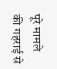पूरे मामले की गहराई से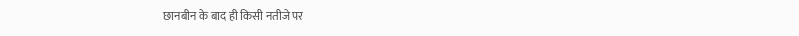छानबीन के बाद ही किसी नतीजे पर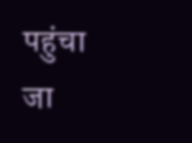पहुंचा जा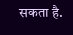सकता है.